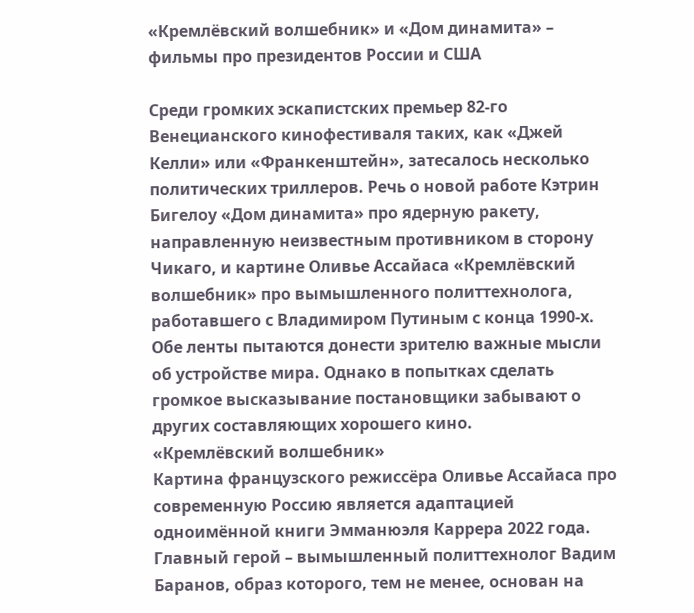«Кремлёвский волшебник» и «Дом динамита» – фильмы про президентов России и США

Среди громких эскапистских премьер 82-го Венецианского кинофестиваля таких, как «Джей Келли» или «Франкенштейн», затесалось несколько политических триллеров. Речь о новой работе Кэтрин Бигелоу «Дом динамита» про ядерную ракету, направленную неизвестным противником в сторону Чикаго, и картине Оливье Ассайаса «Кремлёвский волшебник» про вымышленного политтехнолога, работавшего с Владимиром Путиным с конца 1990-х. Обе ленты пытаются донести зрителю важные мысли об устройстве мира. Однако в попытках сделать громкое высказывание постановщики забывают о других составляющих хорошего кино.
«Кремлёвский волшебник»
Картина французского режиссёра Оливье Ассайаса про современную Россию является адаптацией одноимённой книги Эмманюэля Каррера 2022 года. Главный герой – вымышленный политтехнолог Вадим Баранов, образ которого, тем не менее, основан на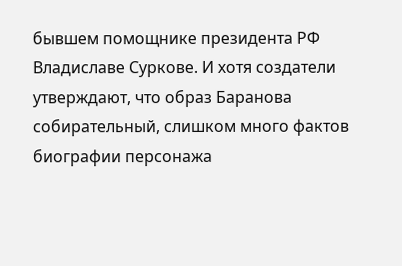бывшем помощнике президента РФ Владиславе Суркове. И хотя создатели утверждают, что образ Баранова собирательный, слишком много фактов биографии персонажа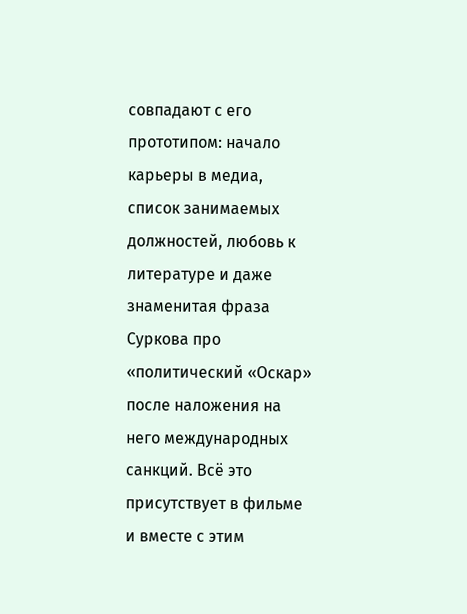совпадают с его прототипом: начало карьеры в медиа, список занимаемых должностей, любовь к литературе и даже знаменитая фраза Суркова про «политический «Оскар» после наложения на него международных санкций. Всё это присутствует в фильме и вместе с этим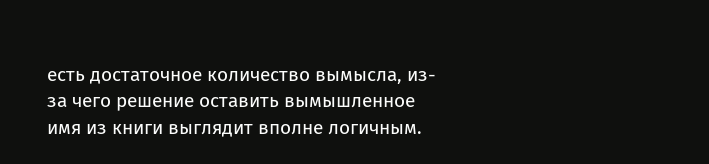есть достаточное количество вымысла, из-за чего решение оставить вымышленное имя из книги выглядит вполне логичным.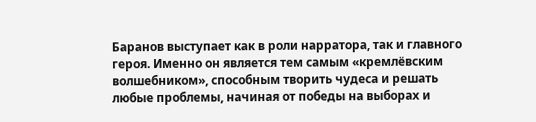Баранов выступает как в роли нарратора, так и главного героя. Именно он является тем самым «кремлёвским волшебником», способным творить чудеса и решать любые проблемы, начиная от победы на выборах и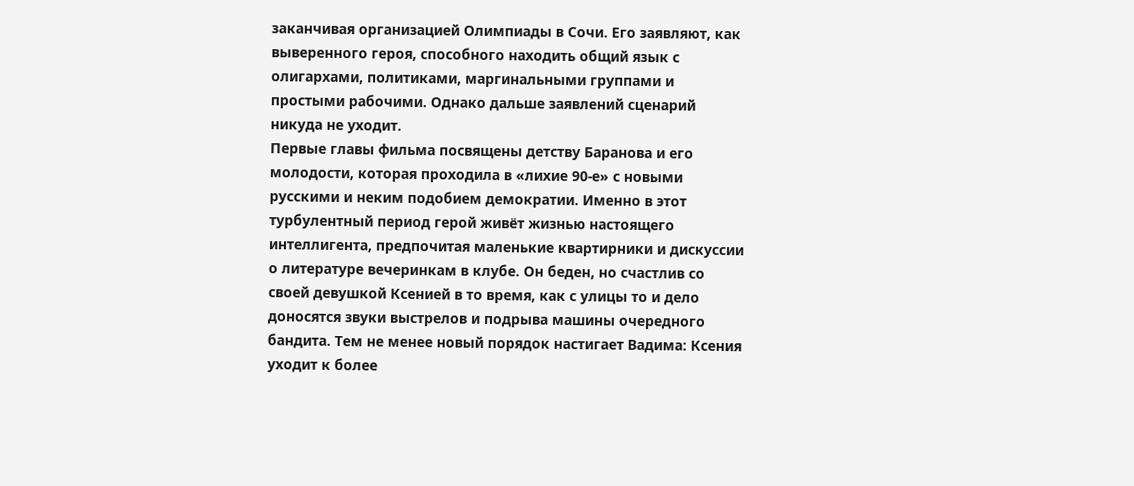заканчивая организацией Олимпиады в Сочи. Его заявляют, как выверенного героя, способного находить общий язык с олигархами, политиками, маргинальными группами и простыми рабочими. Однако дальше заявлений сценарий никуда не уходит.
Первые главы фильма посвящены детству Баранова и его молодости, которая проходила в «лихие 90-е» с новыми русскими и неким подобием демократии. Именно в этот турбулентный период герой живёт жизнью настоящего интеллигента, предпочитая маленькие квартирники и дискуссии о литературе вечеринкам в клубе. Он беден, но счастлив со своей девушкой Ксенией в то время, как с улицы то и дело доносятся звуки выстрелов и подрыва машины очередного бандита. Тем не менее новый порядок настигает Вадима: Ксения уходит к более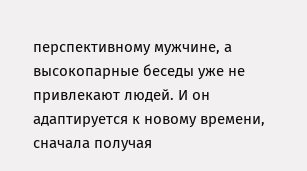перспективному мужчине, а высокопарные беседы уже не привлекают людей. И он адаптируется к новому времени, сначала получая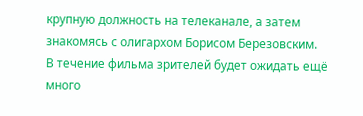крупную должность на телеканале, а затем знакомясь с олигархом Борисом Березовским.
В течение фильма зрителей будет ожидать ещё много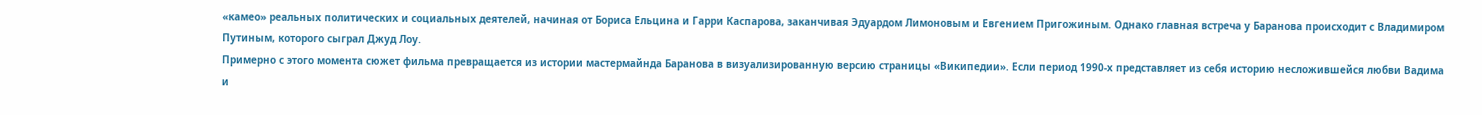«камео» реальных политических и социальных деятелей, начиная от Бориса Ельцина и Гарри Каспарова, заканчивая Эдуардом Лимоновым и Евгением Пригожиным. Однако главная встреча у Баранова происходит с Владимиром Путиным, которого сыграл Джуд Лоу.
Примерно с этого момента сюжет фильма превращается из истории мастермайнда Баранова в визуализированную версию страницы «Википедии». Если период 1990-х представляет из себя историю несложившейся любви Вадима и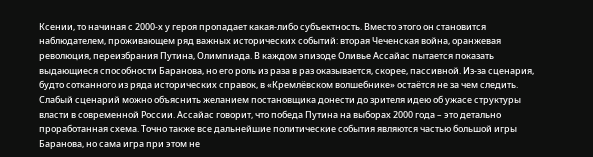Ксении, то начиная с 2000-х у героя пропадает какая-либо субъектность. Вместо этого он становится наблюдателем, проживающем ряд важных исторических событий: вторая Чеченская война, оранжевая революция, переизбрания Путина, Олимпиада. В каждом эпизоде Оливье Ассайас пытается показать выдающиеся способности Баранова, но его роль из раза в раз оказывается, скорее, пассивной. Из-за сценария, будто сотканного из ряда исторических справок, в «Кремлёвском волшебнике» остаётся не за чем следить.
Слабый сценарий можно объяснить желанием постановщика донести до зрителя идею об ужасе структуры власти в современной России. Ассайас говорит, что победа Путина на выборах 2000 года – это детально проработанная схема. Точно также все дальнейшие политические события являются частью большой игры Баранова, но сама игра при этом не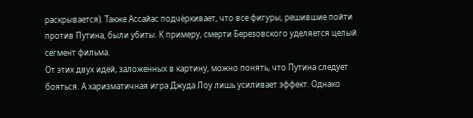раскрывается). Также Ассайас подчёркивает, что все фигуры, решившие пойти против Путина, были убиты. К примеру, смерти Березовского уделяется целый сегмент фильма.
От этих двух идей, заложенных в картину, можно понять, что Путина следует бояться. А харизматичная игра Джуда Лоу лишь усиливает эффект. Однако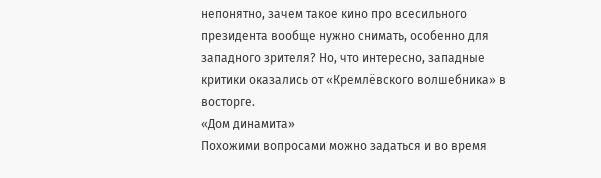непонятно, зачем такое кино про всесильного президента вообще нужно снимать, особенно для западного зрителя? Но, что интересно, западные критики оказались от «Кремлёвского волшебника» в восторге.
«Дом динамита»
Похожими вопросами можно задаться и во время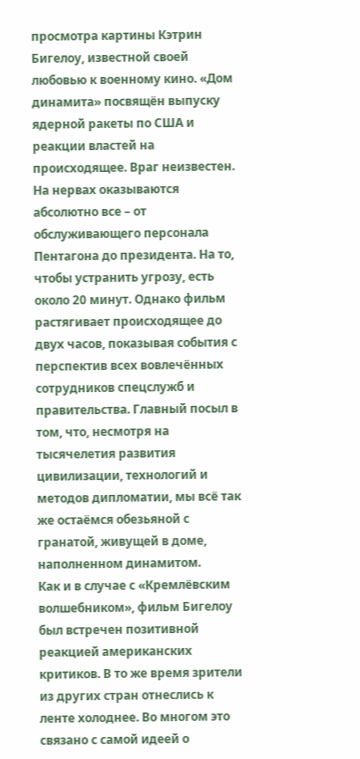просмотра картины Кэтрин Бигелоу, известной своей любовью к военному кино. «Дом динамита» посвящён выпуску ядерной ракеты по США и реакции властей на происходящее. Враг неизвестен. На нервах оказываются абсолютно все – от обслуживающего персонала Пентагона до президента. На то, чтобы устранить угрозу, есть около 20 минут. Однако фильм растягивает происходящее до двух часов, показывая события с перспектив всех вовлечённых сотрудников спецслужб и правительства. Главный посыл в том, что, несмотря на тысячелетия развития цивилизации, технологий и методов дипломатии, мы всё так же остаёмся обезьяной с гранатой, живущей в доме, наполненном динамитом.
Как и в случае с «Кремлёвским волшебником», фильм Бигелоу был встречен позитивной реакцией американских критиков. В то же время зрители из других стран отнеслись к ленте холоднее. Во многом это связано с самой идеей о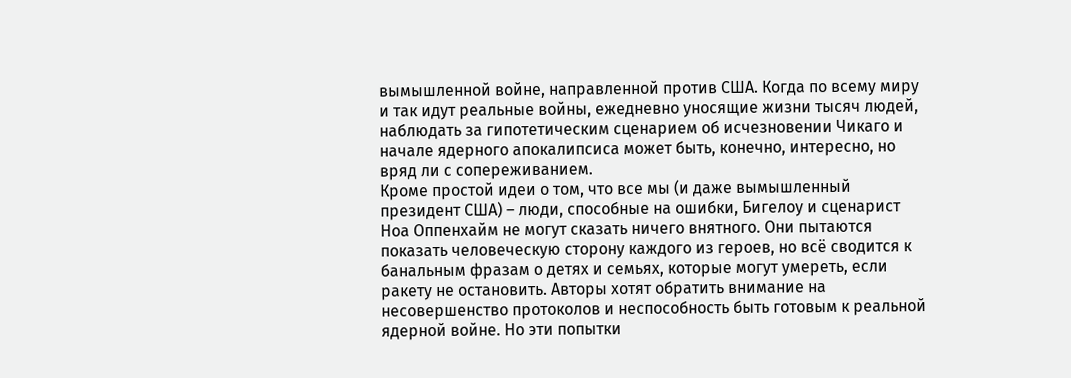вымышленной войне, направленной против США. Когда по всему миру и так идут реальные войны, ежедневно уносящие жизни тысяч людей, наблюдать за гипотетическим сценарием об исчезновении Чикаго и начале ядерного апокалипсиса может быть, конечно, интересно, но вряд ли с сопереживанием.
Кроме простой идеи о том, что все мы (и даже вымышленный президент США) – люди, способные на ошибки, Бигелоу и сценарист Ноа Оппенхайм не могут сказать ничего внятного. Они пытаются показать человеческую сторону каждого из героев, но всё сводится к банальным фразам о детях и семьях, которые могут умереть, если ракету не остановить. Авторы хотят обратить внимание на несовершенство протоколов и неспособность быть готовым к реальной ядерной войне. Но эти попытки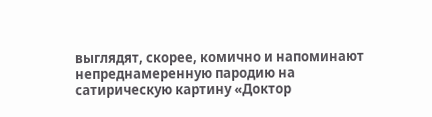выглядят, скорее, комично и напоминают непреднамеренную пародию на сатирическую картину «Доктор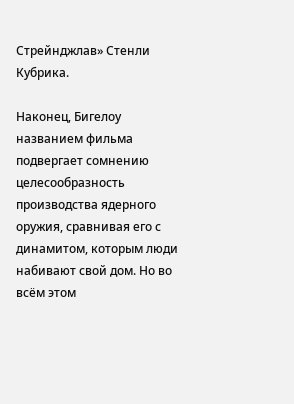Стрейнджлав» Стенли Кубрика.

Наконец, Бигелоу названием фильма подвергает сомнению целесообразность производства ядерного оружия, сравнивая его с динамитом, которым люди набивают свой дом. Но во всём этом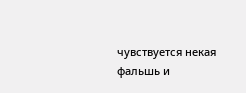чувствуется некая фальшь и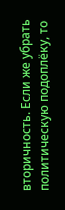вторичность. Если же убрать политическую подоплёку, то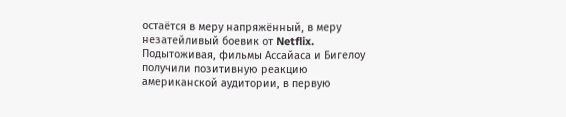остаётся в меру напряжённый, в меру незатейливый боевик от Netflix.
Подытоживая, фильмы Ассайаса и Бигелоу получили позитивную реакцию американской аудитории, в первую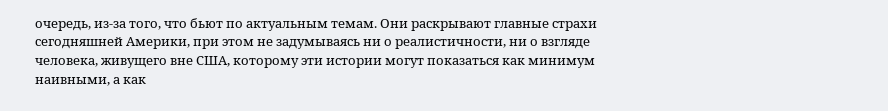очередь, из-за того, что бьют по актуальным темам. Они раскрывают главные страхи сегодняшней Америки, при этом не задумываясь ни о реалистичности, ни о взгляде человека, живущего вне США, которому эти истории могут показаться как минимум наивными, а как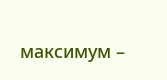максимум –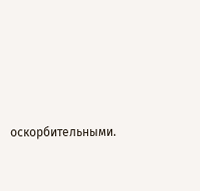оскорбительными.